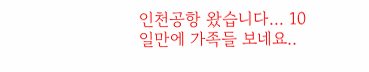인천공항 왔습니다... 10일만에 가족들 보네요..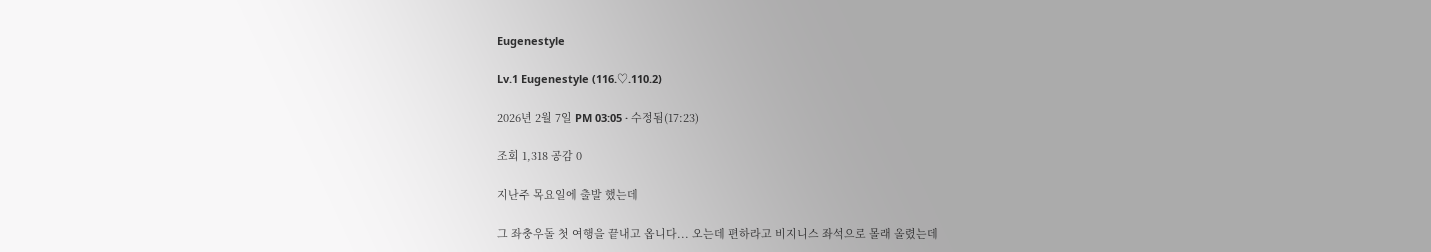Eugenestyle

Lv.1 Eugenestyle (116.♡.110.2)

2026년 2월 7일 PM 03:05 · 수정됨(17:23)

조회 1,318 공감 0

지난주 목요일에 출발 했는데

그 좌충우돌 첫 여행을 끝내고 옵니다... 오는데 편하라고 비지니스 좌석으로 몰래 올렸는데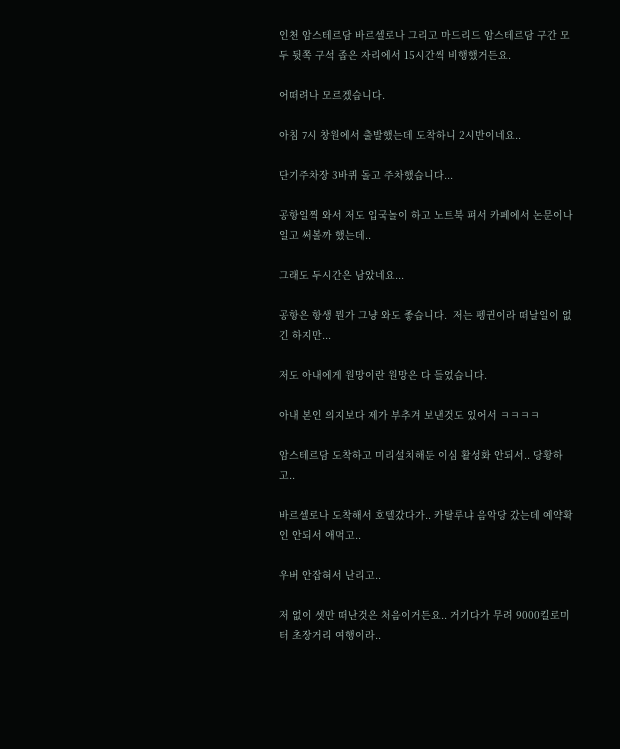인천 암스테르담 바르셀로나 그리고 마드리드 암스테르담 구간 모두 뒷쪽 구석 좁은 자리에서 15시간씩 비행했거든요.

어떠려나 모르겠습니다.

아침 7시 창원에서 출발했는데 도착하니 2시반이네요..

단기주차장 3바퀴 돌고 주차했습니다...

공항일찍 와서 저도 입국놀이 하고 노트북 펴서 카페에서 논문이나 일고 써볼까 했는데..

그래도 두시간은 남았네요...

공항은 항생 뭔가 그냥 와도 좋습니다.  저는 펭귄이라 떠날일이 없긴 하지만...

저도 아내에게 원망이란 원망은 다 들었습니다.

아내 본인 의지보다 제가 부추겨 보낸것도 있어서 ㅋㅋㅋㅋ

암스테르담 도착하고 미리설치해둔 이심 활성화 안되서.. 당황하고..

바르셀로나 도착해서 호텔갔다가.. 카탈루냐 음악당 갔는데 예약확인 안되서 애먹고..

우버 안잡혀서 난리고..

저 없이 셋만 떠난것은 처음이거든요.. 거기다가 무려 9000킬로미터 초장거리 여행이라..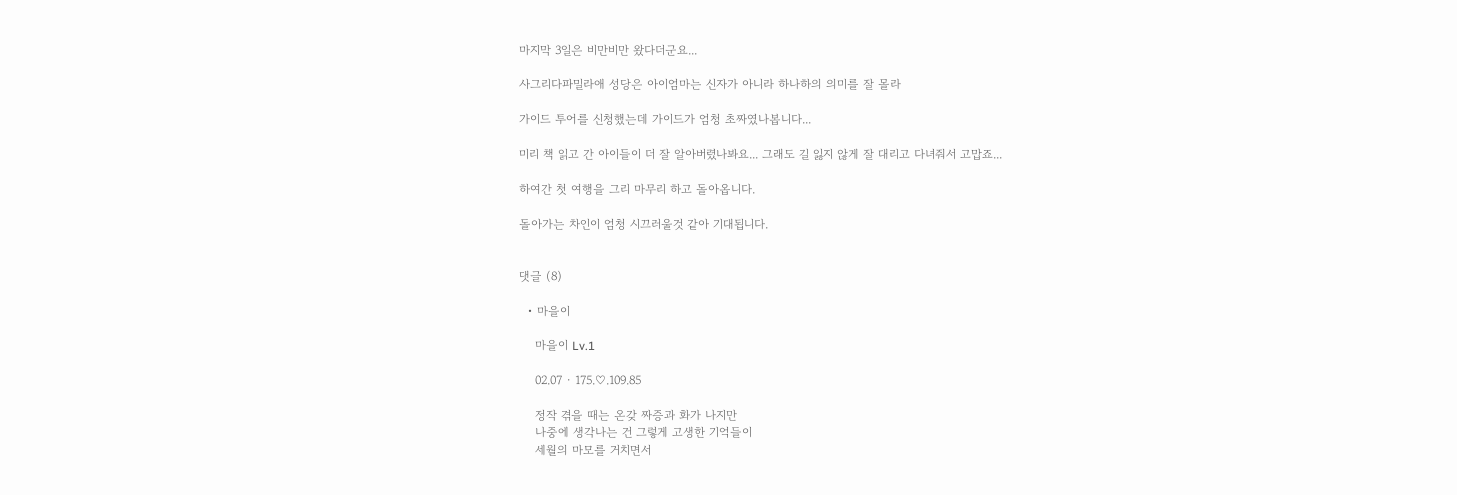마지막 3일은 비만비만 왔다더군요...

사그리다파밀라애 성당은 아이엄마는 신자가 아니라 하나하의 의미를 잘 몰라

가이드 투어를 신청했는데 가이드가 엄청 초짜였나봅니다...

미리 책 읽고 간 아이들이 더 잘 알아버렸나봐요... 그래도 길 잃지 않게 잘 대리고 다녀줘서 고맙죠...

하여간 첫 여행을 그리 마무리 하고 돌아옵니다.

돌아가는 차인이 엄청 시끄러울것 같아 기대됩니다.


댓글 (8)

  • 마을이

    마을이 Lv.1

    02.07 · 175.♡.109.85

    정작 겪을 때는 온갖 짜증과 화가 나지만
    나중에 생각나는 건 그렇게 고생한 기억들이
    세월의 마모를 거치면서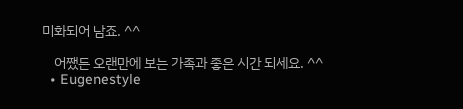미화되어 남죠. ^^

    어쨌든 오랜만에 보는 가족과 좋은 시간 되세요. ^^
  • Eugenestyle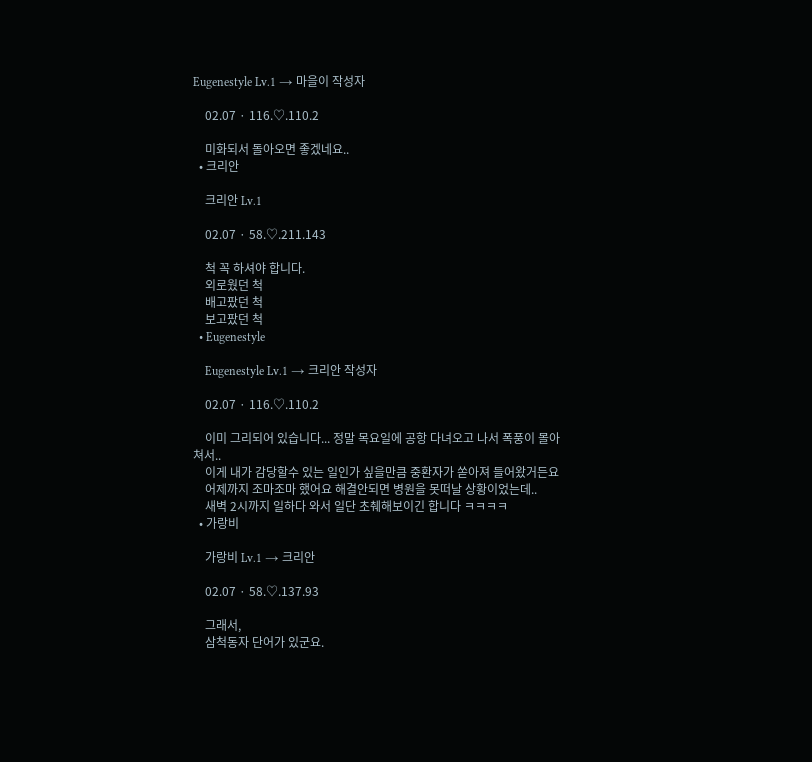Eugenestyle Lv.1 → 마을이 작성자

    02.07 · 116.♡.110.2

    미화되서 돌아오면 좋겠네요..
  • 크리안

    크리안 Lv.1

    02.07 · 58.♡.211.143

    척 꼭 하셔야 합니다.
    외로웠던 척
    배고팠던 척
    보고팠던 척
  • Eugenestyle

    Eugenestyle Lv.1 → 크리안 작성자

    02.07 · 116.♡.110.2

    이미 그리되어 있습니다... 정말 목요일에 공항 다녀오고 나서 폭풍이 몰아쳐서..
    이게 내가 감당할수 있는 일인가 싶을만큼 중환자가 쏟아져 들어왔거든요
    어제까지 조마조마 했어요 해결안되면 병원을 못떠날 상황이었는데..
    새벽 2시까지 일하다 와서 일단 초췌해보이긴 합니다 ㅋㅋㅋㅋ
  • 가랑비

    가랑비 Lv.1 → 크리안

    02.07 · 58.♡.137.93

    그래서,
    삼척동자 단어가 있군요.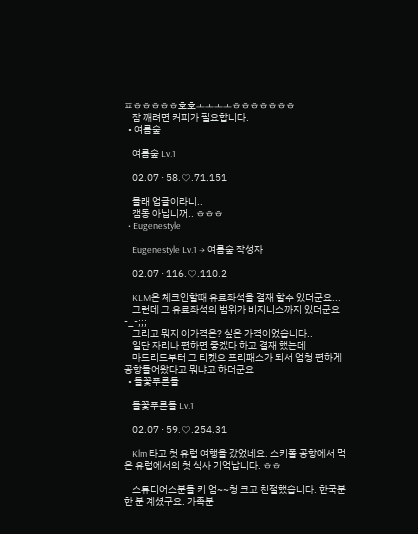ㅍㅎㅎㅎㅎㅎ호호ㅗㅗㅗㅗㅎㅎㅎㅎㅎㅎㅎ
    잠 깨려면 커피가 필요합니다.
  • 여름숲

    여름숲 Lv.1

    02.07 · 58.♡.71.151

    몰래 업글이라니..
    갬동 아닙니꺼.. ㅎㅎㅎ
  • Eugenestyle

    Eugenestyle Lv.1 → 여름숲 작성자

    02.07 · 116.♡.110.2

    KLM은 체크인할때 유료좌석을 결재 할수 있더군요...
    그런데 그 유료좌석의 범위가 비지니스까지 있더군요 -_-;;;
    그리고 뭐지 이가격은? 싶은 가격이었습니다..
    일단 자리나 편하면 좋겠다 하고 결재 했는데
    마드리드부터 그 티켓으 프리패스가 되서 엄청 편하게 공항들어왔다고 뭐냐고 하더군요
  • 들꽃푸른들

    들꽃푸른들 Lv.1

    02.07 · 59.♡.254.31

    Klm 타고 첫 유럽 여행을 갔었네요. 스키폴 공항에서 먹은 유럽에서의 첫 식사 기억납니다. ㅎㅎ

    스튜디어스분들 키 엄~~청 크고 친절했습니다. 한국분 한 분 계셨구요. 가족분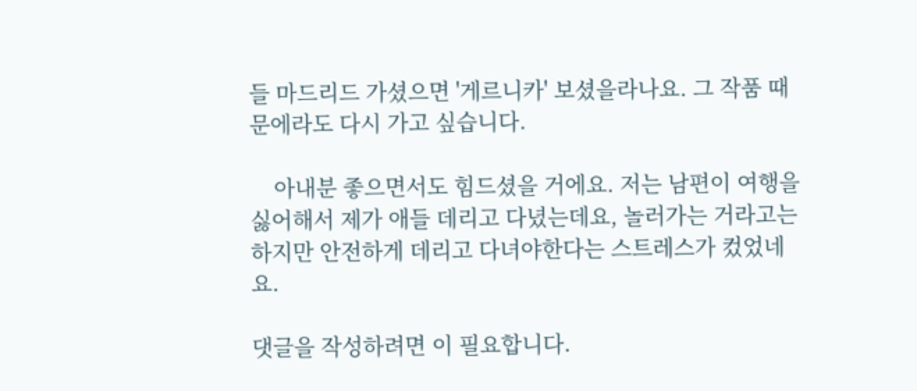들 마드리드 가셨으면 '게르니카' 보셨을라나요. 그 작품 때문에라도 다시 가고 싶습니다.

    아내분 좋으면서도 힘드셨을 거에요. 저는 남편이 여행을 싫어해서 제가 애들 데리고 다녔는데요, 놀러가는 거라고는 하지만 안전하게 데리고 다녀야한다는 스트레스가 컸었네요.

댓글을 작성하려면 이 필요합니다.